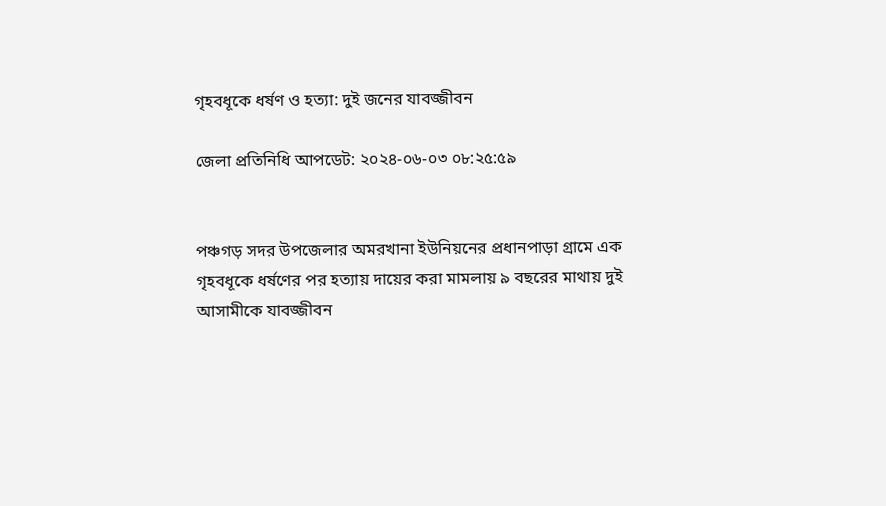গৃহবধূকে ধর্ষণ ও হত্যা: দুই জনের যাবজ্জীবন

জেলা প্রতিনিধি আপডেট: ২০২৪-০৬-০৩ ০৮:২৫:৫৯


পঞ্চগড় সদর উপজেলার অমরখানা ইউনিয়নের প্রধানপাড়া গ্রামে এক গৃহবধূকে ধর্ষণের পর হত্যায় দায়ের করা মামলায় ৯ বছরের মাথায় দুই আসামীকে যাবজ্জীবন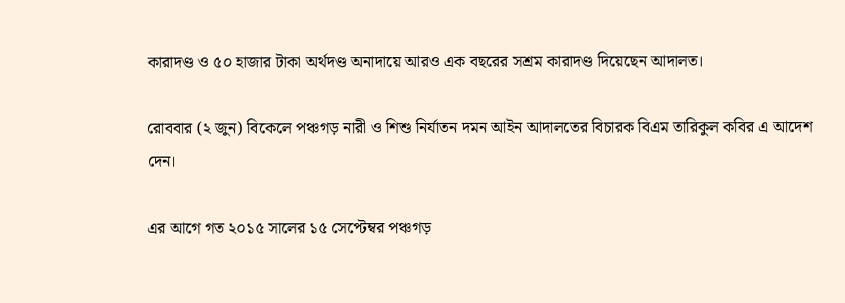কারাদণ্ড ও ৫০ হাজার টাকা অর্থদণ্ড অনাদায়ে আরও এক বছরের সশ্রম কারাদণ্ড দিয়েছেন আদালত।

রোববার (২ জুন) বিকেলে পঞ্চগড় নারী ও শিশু নির্যাতন দমন আইন আদালতের বিচারক বিএম তারিকুল কবির এ আদেশ দেন।

এর আগে গত ২০১৫ সালের ১৫ সেপ্টেম্বর পঞ্চগড়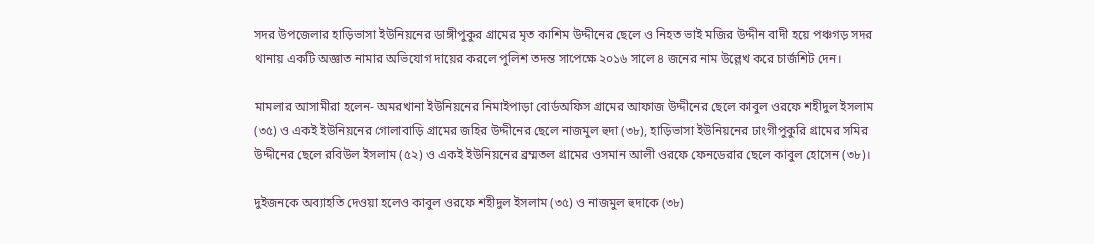সদর উপজেলার হাড়িভাসা ইউনিয়নের ডাঙ্গীপুকুর গ্রামের মৃত কাশিম উদ্দীনের ছেলে ও নিহত ভাই মজির উদ্দীন বাদী হয়ে পঞ্চগড় সদর থানায় একটি অজ্ঞাত নামার অভিযোগ দায়ের করলে পুলিশ তদন্ত সাপেক্ষে ২০১৬ সালে ৪ জনের নাম উল্লেখ করে চার্জশিট দেন।

মামলার আসামীরা হলেন- অমরখানা ইউনিয়নের নিমাইপাড়া বোর্ডঅফিস গ্রামের আফাজ উদ্দীনের ছেলে কাবুল ওরফে শহীদুল ইসলাম (৩৫) ও একই ইউনিয়নের গোলাবাড়ি গ্রামের জহির উদ্দীনের ছেলে নাজমুল হুদা (৩৮), হাড়িভাসা ইউনিয়নের ঢাংগীপুকুরি গ্রামের সমির উদ্দীনের ছেলে রবিউল ইসলাম (৫২) ও একই ইউনিয়নের ব্রম্মতল গ্রামের ওসমান আলী ওরফে ফেনডেরার ছেলে কাবুল হোসেন (৩৮)।

দুইজনকে অব্যাহতি দেওয়া হলেও কাবুল ওরফে শহীদুল ইসলাম (৩৫) ও নাজমুল হুদাকে (৩৮)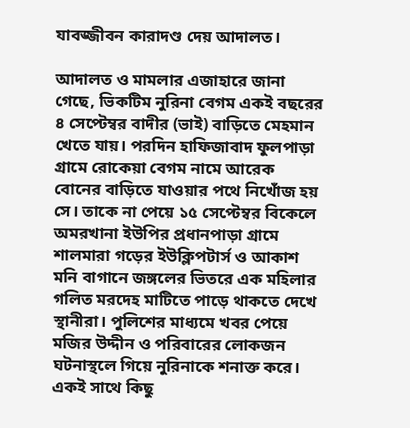যাবজ্জীবন কারাদণ্ড দেয় আদালত।

আদালত ও মামলার এজাহারে জানা গেছে, ভিকটিম নুরিনা বেগম একই বছরের ৪ সেপ্টেম্বর বাদীর (ভাই) বাড়িতে মেহমান খেতে যায়। পরদিন হাফিজাবাদ ফুলপাড়া গ্রামে রোকেয়া বেগম নামে আরেক বোনের বাড়িতে যাওয়ার পথে নিখোঁজ হয় সে। তাকে না পেয়ে ১৫ সেপ্টেম্বর বিকেলে অমরখানা ইউপির প্রধানপাড়া গ্রামে শালমারা গড়ের ইউক্লিপটার্স ও আকাশ মনি বাগানে জঙ্গলের ভিতরে এক মহিলার গলিত মরদেহ মাটিতে পাড়ে থাকতে দেখে স্থানীরা। পুলিশের মাধ্যমে খবর পেয়ে মজির উদ্দীন ও পরিবারের লোকজন ঘটনাস্থলে গিয়ে নুরিনাকে শনাক্ত করে। একই সাথে কিছু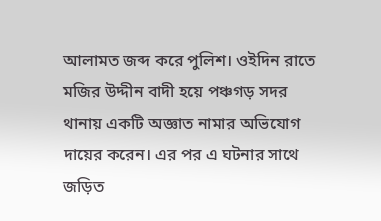আলামত জব্দ করে পুলিশ। ওইদিন রাতে মজির উদ্দীন বাদী হয়ে পঞ্চগড় সদর থানায় একটি অজ্ঞাত নামার অভিযোগ দায়ের করেন। এর পর এ ঘটনার সাথে জড়িত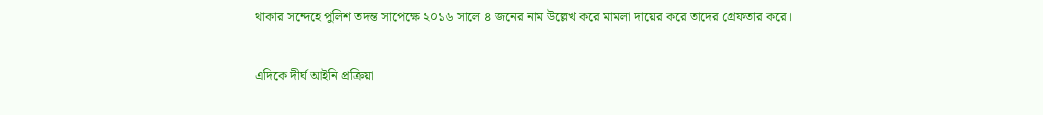থাকার সন্দেহে পুলিশ তদন্ত সাপেক্ষে ২০১৬ সালে ৪ জনের নাম উল্লেখ করে মামলা দায়ের করে তাদের গ্রেফতার করে।

এদিকে দীর্ঘ আইনি প্রক্রিয়া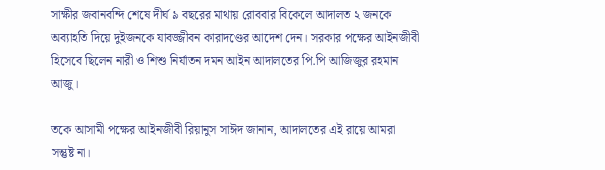সাক্ষীর জবানবন্দি শেষে দীর্ঘ ৯ বছরের মাথায় রোববার বিকেলে আদালত ২ জনকে অব্যাহতি দিয়ে দুইজনকে যাবজ্জীবন কারাদণ্ডের আদেশ দেন। সরকার পক্ষের আইনজীবী হিসেবে ছিলেন নারী ও শিশু নির্যাতন দমন আইন আদালতের পি.পি আজিজুর রহমান আজু।

তকে আসামী পক্ষের আইনজীবী রিয়ানুস সাঈদ জানান, আদালতের এই রায়ে আমরা সন্তুষ্ট না।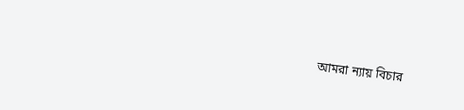আমরা ন্যায় বিচার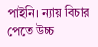পাইনি। ন্যায় বিচার পেতে উচ্চ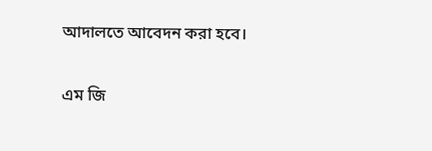আদালতে আবেদন করা হবে।

এম জি